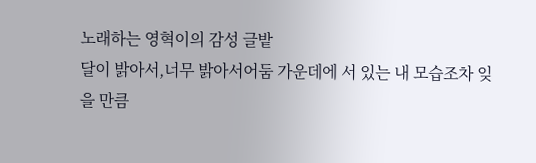노래하는 영혁이의 감성 글밭
달이 밝아서,너무 밝아서어둠 가운데에 서 있는 내 모습조차 잊을 만큼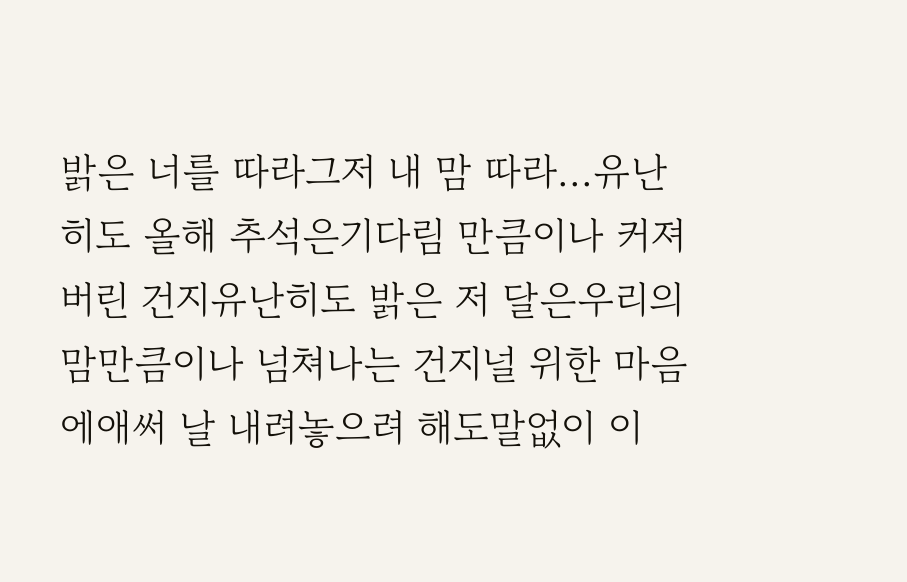밝은 너를 따라그저 내 맘 따라...유난히도 올해 추석은기다림 만큼이나 커져버린 건지유난히도 밝은 저 달은우리의 맘만큼이나 넘쳐나는 건지널 위한 마음에애써 날 내려놓으려 해도말없이 이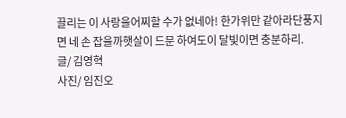끌리는 이 사랑을어찌할 수가 없네아! 한가위만 같아라단풍지면 네 손 잡을까햇살이 드문 하여도이 달빛이면 충분하리.
글/ 김영혁
사진/ 임진오